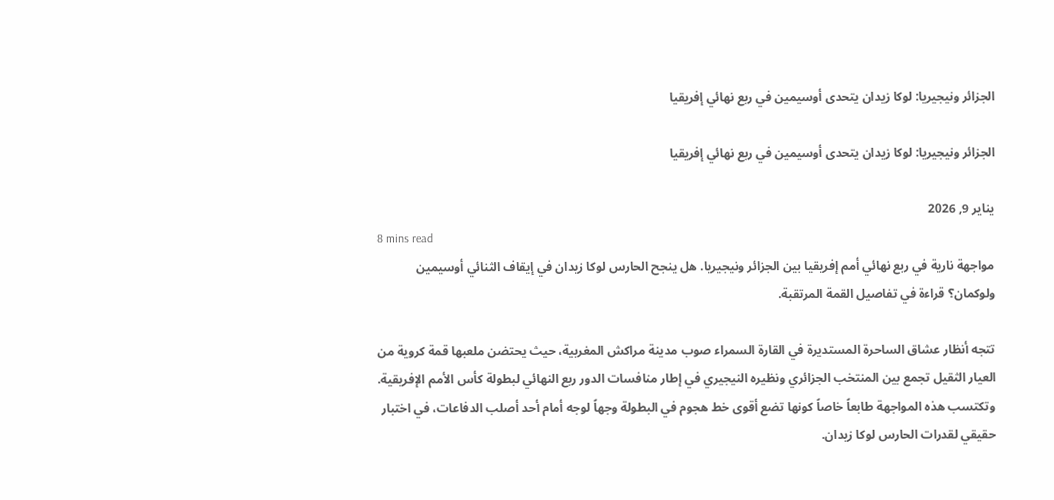الجزائر ونيجيريا: لوكا زيدان يتحدى أوسيمين في ربع نهائي إفريقيا

الجزائر ونيجيريا: لوكا زيدان يتحدى أوسيمين في ربع نهائي إفريقيا

يناير 9, 2026
8 mins read
مواجهة نارية في ربع نهائي أمم إفريقيا بين الجزائر ونيجيريا. هل ينجح الحارس لوكا زيدان في إيقاف الثنائي أوسيمين ولوكمان؟ قراءة في تفاصيل القمة المرتقبة.

تتجه أنظار عشاق الساحرة المستديرة في القارة السمراء صوب مدينة مراكش المغربية، حيث يحتضن ملعبها قمة كروية من العيار الثقيل تجمع بين المنتخب الجزائري ونظيره النيجيري في إطار منافسات الدور ربع النهائي لبطولة كأس الأمم الإفريقية. وتكتسب هذه المواجهة طابعاً خاصاً كونها تضع أقوى خط هجوم في البطولة وجهاً لوجه أمام أحد أصلب الدفاعات، في اختبار حقيقي لقدرات الحارس لوكا زيدان.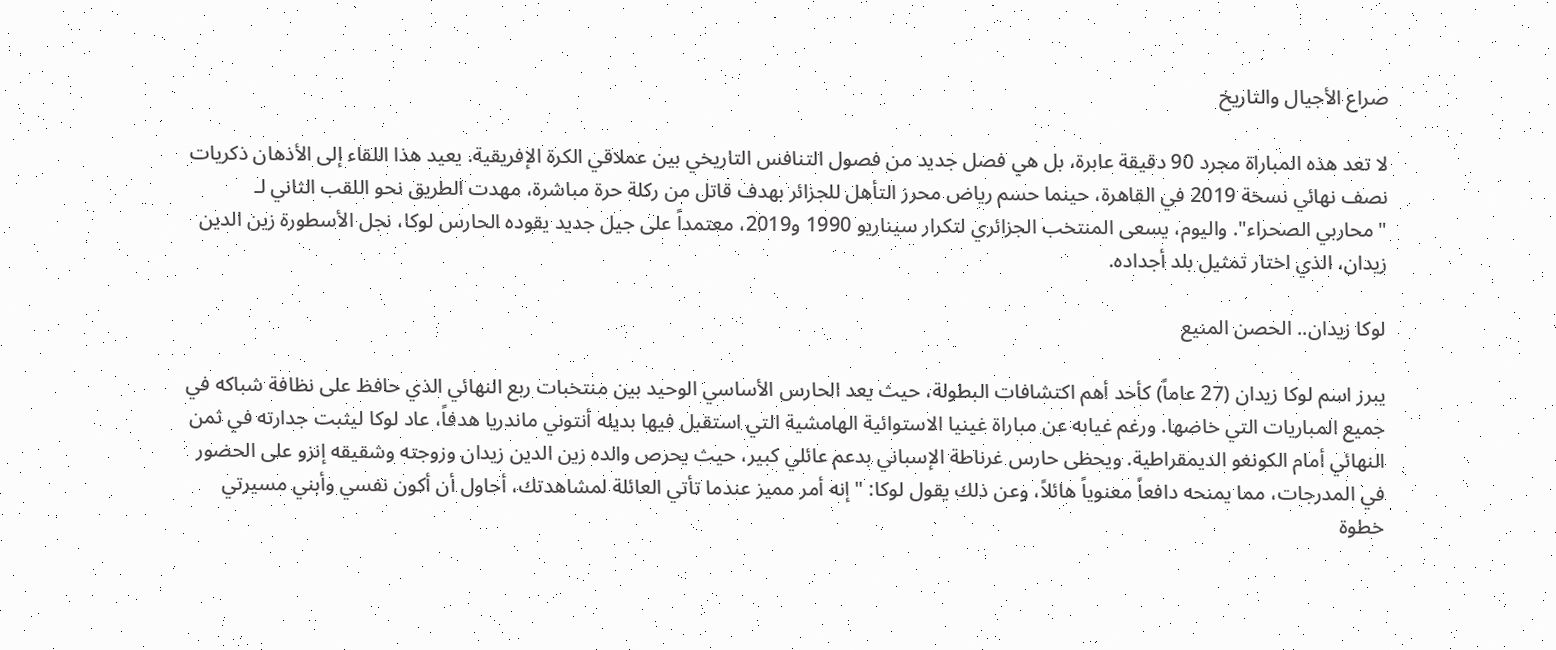صراع الأجيال والتاريخ

لا تعد هذه المباراة مجرد 90 دقيقة عابرة، بل هي فصل جديد من فصول التنافس التاريخي بين عملاقي الكرة الإفريقية. يعيد هذا اللقاء إلى الأذهان ذكريات نصف نهائي نسخة 2019 في القاهرة، حينما حسم رياض محرز التأهل للجزائر بهدف قاتل من ركلة حرة مباشرة، مهدت الطريق نحو اللقب الثاني لـ "محاربي الصحراء". واليوم، يسعى المنتخب الجزائري لتكرار سيناريو 1990 و2019، معتمداً على جيل جديد يقوده الحارس لوكا، نجل الأسطورة زين الدين زيدان، الذي اختار تمثيل بلد أجداده.

لوكا زيدان.. الحصن المنيع

يبرز اسم لوكا زيدان (27 عاماً) كأحد أهم اكتشافات البطولة، حيث يعد الحارس الأساسي الوحيد بين منتخبات ربع النهائي الذي حافظ على نظافة شباكه في جميع المباريات التي خاضها. ورغم غيابه عن مباراة غينيا الاستوائية الهامشية التي استقبل فيها بديله أنتوني ماندريا هدفاً، عاد لوكا ليثبت جدارته في ثمن النهائي أمام الكونغو الديمقراطية. ويحظى حارس غرناطة الإسباني بدعم عائلي كبير، حيث يحرص والده زين الدين زيدان وزوجته وشقيقه إنزو على الحضور في المدرجات، مما يمنحه دافعاً معنوياً هائلاً، وعن ذلك يقول لوكا: "إنه أمر مميز عندما تأتي العائلة لمشاهدتك، أحاول أن أكون نفسي وأبني مسيرتي خطوة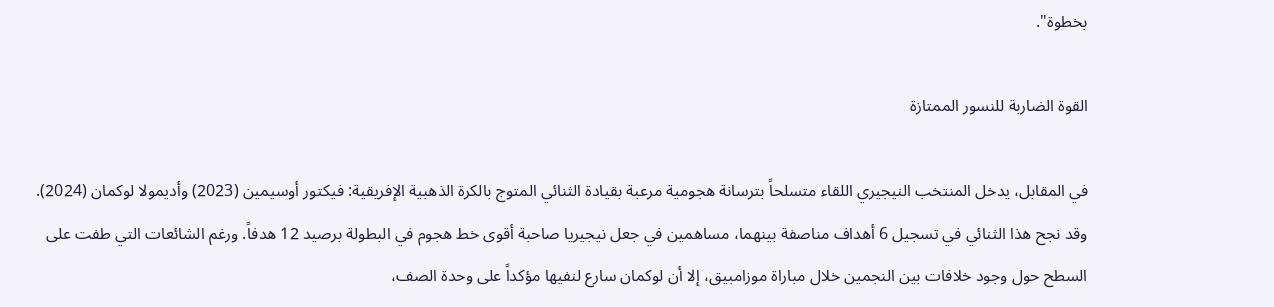بخطوة".

القوة الضاربة للنسور الممتازة

في المقابل، يدخل المنتخب النيجيري اللقاء متسلحاً بترسانة هجومية مرعبة بقيادة الثنائي المتوج بالكرة الذهبية الإفريقية: فيكتور أوسيمين (2023) وأديمولا لوكمان (2024). وقد نجح هذا الثنائي في تسجيل 6 أهداف مناصفة بينهما، مساهمين في جعل نيجيريا صاحبة أقوى خط هجوم في البطولة برصيد 12 هدفاً. ورغم الشائعات التي طفت على السطح حول وجود خلافات بين النجمين خلال مباراة موزامبيق، إلا أن لوكمان سارع لنفيها مؤكداً على وحدة الصف،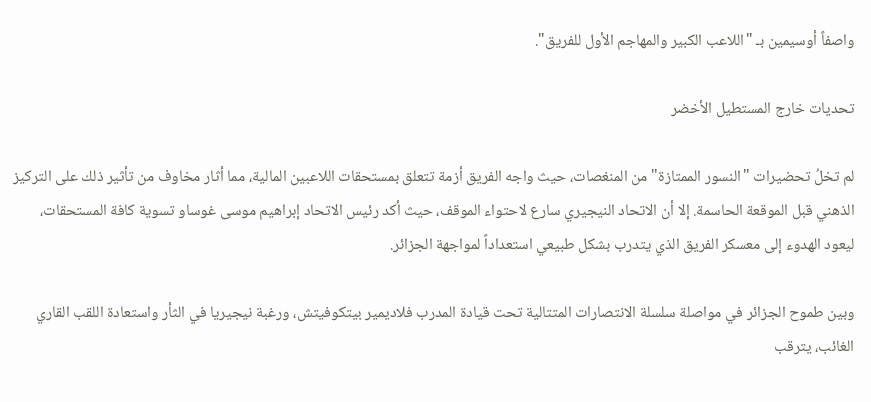واصفاً أوسيمين بـ "اللاعب الكبير والمهاجم الأول للفريق".

تحديات خارج المستطيل الأخضر

لم تخلُ تحضيرات "النسور الممتازة" من المنغصات، حيث واجه الفريق أزمة تتعلق بمستحقات اللاعبين المالية، مما أثار مخاوف من تأثير ذلك على التركيز الذهني قبل الموقعة الحاسمة. إلا أن الاتحاد النيجيري سارع لاحتواء الموقف، حيث أكد رئيس الاتحاد إبراهيم موسى غوساو تسوية كافة المستحقات، ليعود الهدوء إلى معسكر الفريق الذي يتدرب بشكل طبيعي استعداداً لمواجهة الجزائر.

وبين طموح الجزائر في مواصلة سلسلة الانتصارات المتتالية تحت قيادة المدرب فلاديمير بيتكوفيتش، ورغبة نيجيريا في الثأر واستعادة اللقب القاري الغائب، يترقب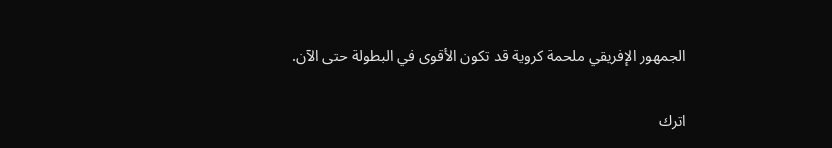الجمهور الإفريقي ملحمة كروية قد تكون الأقوى في البطولة حتى الآن.

اترك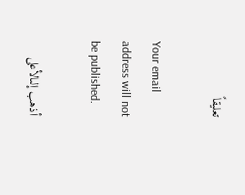تعليقاً

Your email address will not be published.

أذهب إلىالأعلى